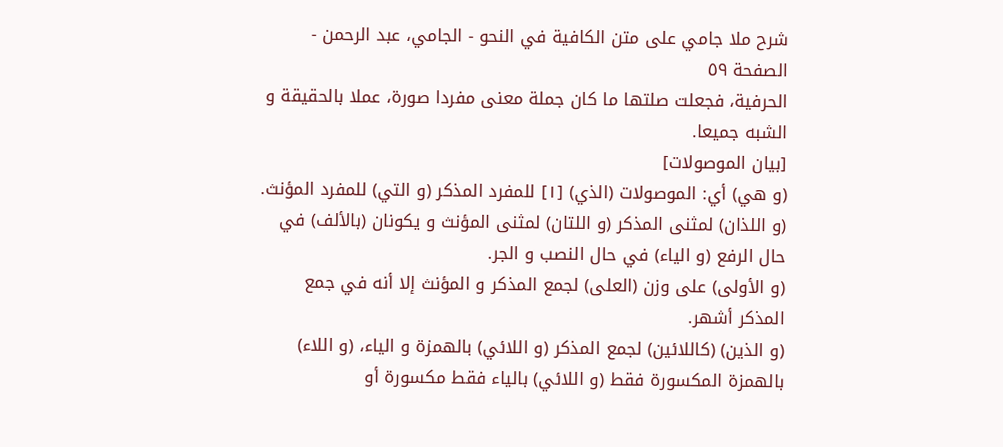شرح ملا جامي على متن الكافية في النحو - الجامي، عبد الرحمن - الصفحة ٥٩
الحرفية، فجعلت صلتها ما كان جملة معنى مفردا صورة، عملا بالحقيقة و الشبه جميعا.
[بيان الموصولات]
(و هي) أي: الموصولات (الذي) [١] للمفرد المذكر (و التي) للمفرد المؤنث.
(و اللذان) لمثنى المذكر (و اللتان) لمثنى المؤنث و يكونان (بالألف) في حال الرفع (و الياء) في حال النصب و الجر.
(و الأولى) على وزن (العلى) لجمع المذكر و المؤنث إلا أنه في جمع المذكر أشهر.
(و الذين) (كاللائين) لجمع المذكر (و اللائي) بالهمزة و الياء، (و اللاء) بالهمزة المكسورة فقط (و اللائي) بالياء فقط مكسورة أو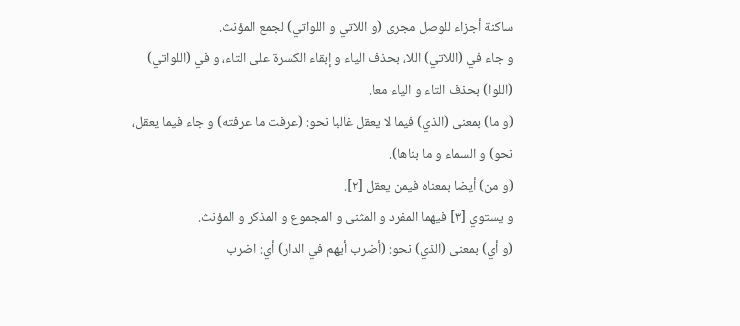ساكنة أجزاء للوصل مجرى (و اللاتي و اللواتي) لجمع المؤنث.
و جاء في (اللاتي) اللا، بحذف الياء و إبقاء الكسرة على التاء، و في (اللواتي) (اللوا) بحذف التاء و الياء معا.
(و ما) بمعنى (الذي) فيما لا يعقل غالبا نحو: (عرفت ما عرفته) و جاء فيما يعقل، نحو) و السماء و ما بناها).
(و من) أيضا بمعناه فيمن يعقل [٢].
و يستوي [٣] فيهما المفرد و المثنى و المجموع و المذكر و المؤنث.
(و أي) بمعنى (الذي) نحو: (أضرب أيهم في الدار) أي: اضرب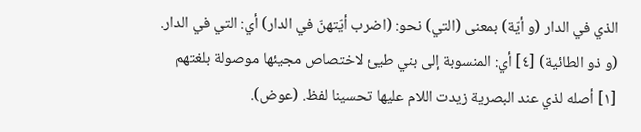الذي في الدار (و أيّة) بمعنى (التي) نحو: (اضرب أيّتهنّ في الدار) أي: التي في الدار.
(و ذو الطائية) [٤] أي: المنسوبة إلى بني طيئ لاختصاص مجيئها موصولة بلغتهم
[١] أصله لذي عند البصرية زيدت اللام عليها تحسينا لفظ. (عوض).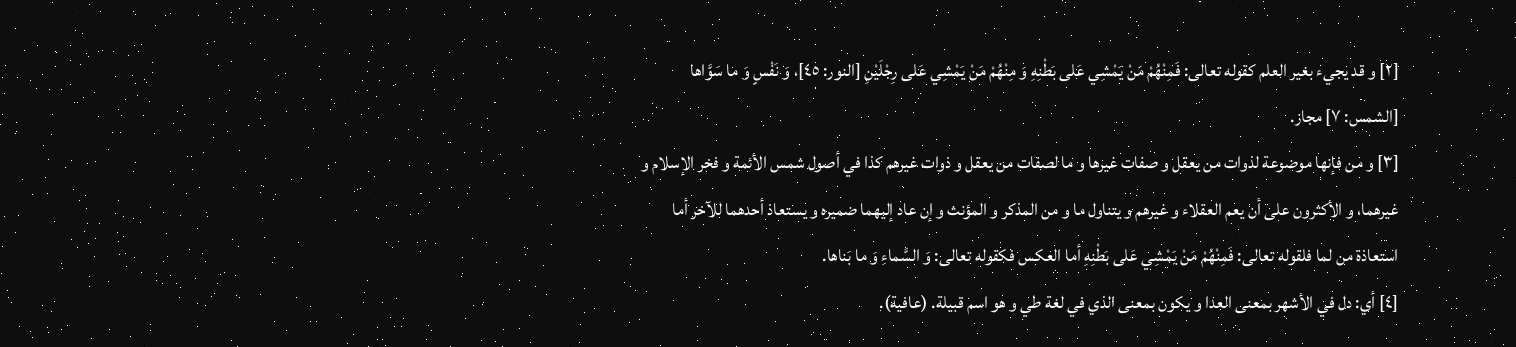[٢] و قد يجيء بغير العلم كقوله تعالى: فَمِنْهُمْ مَنْ يَمْشِي عَلى بَطْنِهِ وَ مِنْهُمْ مَنْ يَمْشِي عَلى رِجْلَيْنِ [النور: ٤٥]، وَ نَفْسٍ وَ ما سَوَّاها [الشمس: ٧] مجاز.
[٣] و من فإنها موضوعة لذوات من يعقل و صفات غيرها و ما لصفات من يعقل و ذوات غيرهم كذا في أصول شمس الأئمة و فخر الإسلام و غيرهما، و الأكثرون على أن يعم العقلاء و غيرهم و يتناول ما و من المذكر و المؤنث و إن عاد إليهما ضميره و يستعاذ أحدهما للآخر أما استعاذة من لما فلقوله تعالى: فَمِنْهُمْ مَنْ يَمْشِي عَلى بَطْنِهِ أما العكس فكقوله تعالى: وَ السَّماءِ وَ ما بَناها.
[٤] أي: دل في الأشهر بمعنى العدا و يكون بمعنى الذي في لغة طي و هو اسم قبيلة. (عافية).